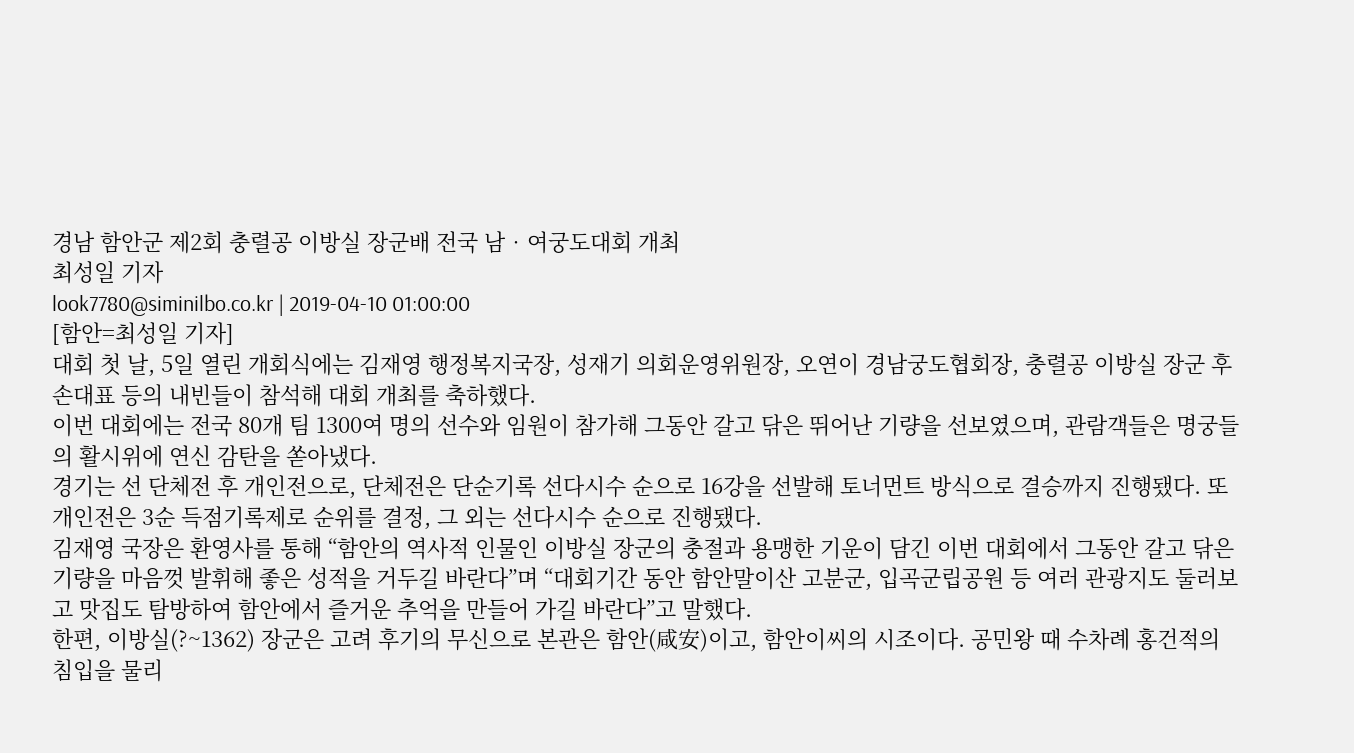경남 함안군 제2회 충렬공 이방실 장군배 전국 남‧여궁도대회 개최
최성일 기자
look7780@siminilbo.co.kr | 2019-04-10 01:00:00
[함안=최성일 기자]
대회 첫 날, 5일 열린 개회식에는 김재영 행정복지국장, 성재기 의회운영위원장, 오연이 경남궁도협회장, 충렬공 이방실 장군 후손대표 등의 내빈들이 참석해 대회 개최를 축하했다.
이번 대회에는 전국 80개 팀 1300여 명의 선수와 임원이 참가해 그동안 갈고 닦은 뛰어난 기량을 선보였으며, 관람객들은 명궁들의 활시위에 연신 감탄을 쏟아냈다.
경기는 선 단체전 후 개인전으로, 단체전은 단순기록 선다시수 순으로 16강을 선발해 토너먼트 방식으로 결승까지 진행됐다. 또 개인전은 3순 득점기록제로 순위를 결정, 그 외는 선다시수 순으로 진행됐다.
김재영 국장은 환영사를 통해 “함안의 역사적 인물인 이방실 장군의 충절과 용맹한 기운이 담긴 이번 대회에서 그동안 갈고 닦은 기량을 마음껏 발휘해 좋은 성적을 거두길 바란다”며 “대회기간 동안 함안말이산 고분군, 입곡군립공원 등 여러 관광지도 둘러보고 맛집도 탐방하여 함안에서 즐거운 추억을 만들어 가길 바란다”고 말했다.
한편, 이방실(?~1362) 장군은 고려 후기의 무신으로 본관은 함안(咸安)이고, 함안이씨의 시조이다. 공민왕 때 수차례 홍건적의 침입을 물리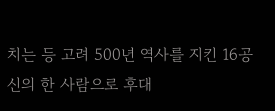치는 등 고려 500년 역사를 지킨 16공신의 한 사람으로 후대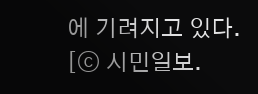에 기려지고 있다.
[ⓒ 시민일보.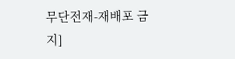무단전재-재배포 금지]